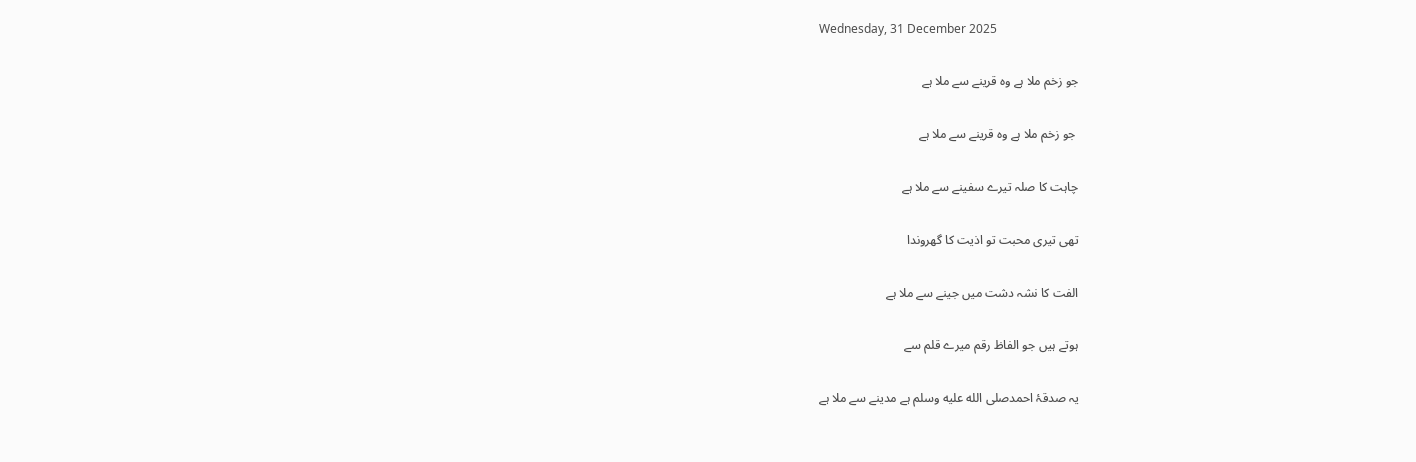Wednesday, 31 December 2025

جو زخم ملا ہے وہ قرینے سے ملا ہے

 جو زخم ملا ہے وہ قرینے سے ملا ہے

چاہت کا صلہ تیرے سفینے سے ملا ہے

تھی تیری محبت تو اذیت کا گھروندا

الفت کا نشہ دشت میں جینے سے ملا ہے

ہوتے ہیں جو الفاظ رقم میرے قلم سے

یہ صدقۂ احمدصلى الله عليه وسلم ہے مدینے سے ملا ہے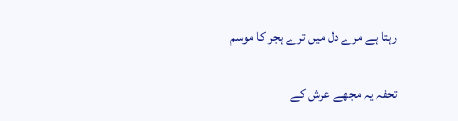رہتا ہے مرے دل میں ترے ہجر کا موسم

تحفہ یہ مجھے عرش کے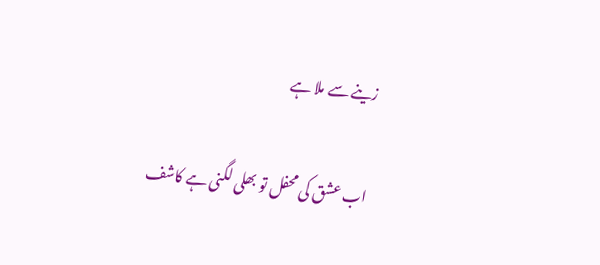زینے سے ملا ہے

اب عشق کی محفل تو بھلی لگنی ہے کاشف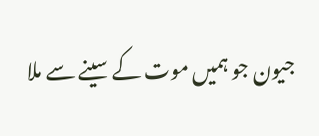جیون جو ہمیں موت کے سینے سے ملا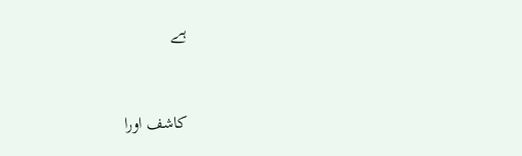ہے


کاشف اورا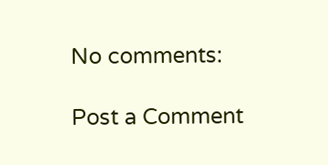No comments:

Post a Comment